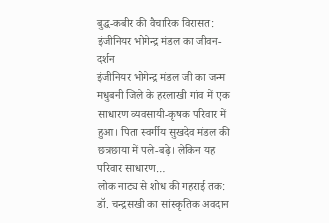बुद्ध-कबीर की वैचारिक विरासत: इंजीनियर भोगेन्द्र मंडल का जीवन-दर्शन
इंजीनियर भोगेन्द्र मंडल जी का जन्म मधुबनी जिले के हरलाखी गांव में एक साधारण व्यवसायी-कृषक परिवार में हुआ। पिता स्वर्गीय सुखदेव मंडल की छत्रछाया में पले-बढ़े। लेकिन यह परिवार साधारण…
लोक नाट्य से शोध की गहराई तक: डॉ. चन्द्रसखी का सांस्कृतिक अवदान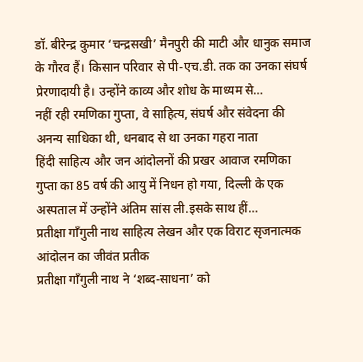डॉ. बीरेन्द्र कुमार ‘चन्द्रसखी’ मैनपुरी की माटी और धानुक समाज के गौरव हैं। किसान परिवार से पी-एच.डी. तक का उनका संघर्ष प्रेरणादायी है। उन्होंने काव्य और शोध के माध्यम से…
नहीं रही रमणिका गुप्ता, वे साहित्य, संघर्ष और संवेदना की अनन्य साधिका थी, धनबाद से था उनका गहरा नाता
हिंदी साहित्य और जन आंदोलनों की प्रखर आवाज रमणिका गुप्ता का 85 वर्ष की आयु में निधन हो गया, दिल्ली के एक अस्पताल में उन्होंने अंतिम सांस ली.इसके साथ हीं…
प्रतीक्षा गाँगुली नाथ साहित्य लेखन और एक विराट सृजनात्मक आंदोलन का जीवंत प्रतीक
प्रतीक्षा गाँगुली नाथ ने ‘शब्द-साधना’ को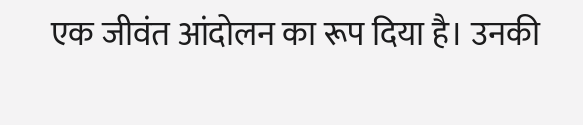एक जीवंत आंदोलन का रूप दिया है। उनकी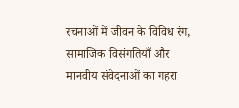रचनाओं में जीवन के विविध रंग, सामाजिक विसंगतियाँ और मानवीय संवेदनाओं का गहरा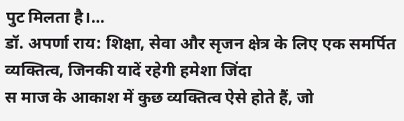पुट मिलता है।…
डॉ. अपर्णा राय: शिक्षा, सेवा और सृजन क्षेत्र के लिए एक समर्पित व्यक्तित्व, जिनकी यादें रहेगी हमेशा जिंदा
स माज के आकाश में कुछ व्यक्तित्व ऐसे होते हैं, जो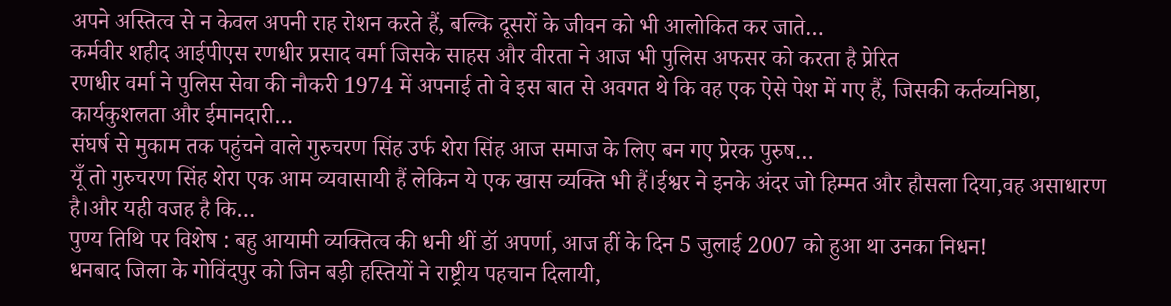अपने अस्तित्व से न केवल अपनी राह रोशन करते हैं, बल्कि दूसरों के जीवन को भी आलोकित कर जाते…
कर्मवीर शहीद आईपीएस रणधीर प्रसाद वर्मा जिसके साहस और वीरता ने आज भी पुलिस अफसर को करता है प्रेरित
रणधीर वर्मा ने पुलिस सेवा की नौकरी 1974 में अपनाई तो वे इस बात से अवगत थे कि वह एक ऐसे पेश में गए हैं, जिसकी कर्तव्यनिष्ठा, कार्यकुशलता और ईमानदारी…
संघर्ष से मुकाम तक पहुंचने वाले गुरुचरण सिंह उर्फ शेरा सिंह आज समाज के लिए बन गए प्रेरक पुरुष…
यूँ तो गुरुचरण सिंह शेरा एक आम व्यवासायी हैं लेकिन ये एक खास व्यक्ति भी हैं।ईश्वर ने इनके अंदर जो हिम्मत और हौसला दिया,वह असाधारण है।और यही वजह है कि…
पुण्य तिथि पर विशेष : बहु आयामी व्यक्तित्व की धनी थीं डॉ अपर्णा, आज हीं के दिन 5 जुलाई 2007 को हुआ था उनका निधन!
धनबाद जिला के गोविंदपुर को जिन बड़ी हस्तियों ने राष्ट्रीय पहचान दिलायी,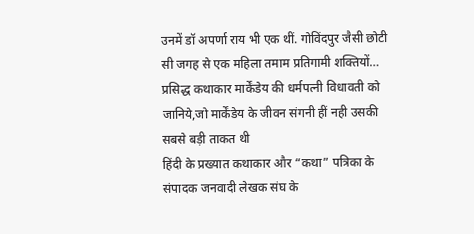उनमें डॉ अपर्णा राय भी एक थीं. गोविंदपुर जैसी छोटी सी जगह से एक महिला तमाम प्रतिगामी शक्तियों…
प्रसिद्ध कथाकार मार्केंडेय की धर्मपत्नी विधावती को जानिये,जो मार्केंडेय के जीवन संगनी हीं नही उसकी सबसे बड़ी ताकत थी
हिंदी के प्रख्यात कथाकार और “कथा” पत्रिका के संपादक जनवादी लेखक संघ के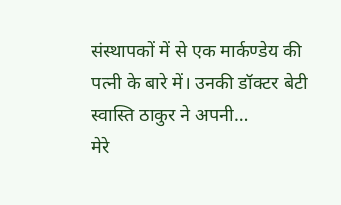संस्थापकों में से एक मार्कण्डेय की पत्नी के बारे में। उनकी डॉक्टर बेटी स्वास्ति ठाकुर ने अपनी…
मेरे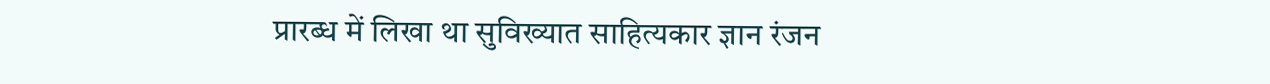प्रारब्ध में लिखा था सुविख्यात साहित्यकार ज्ञान रंजन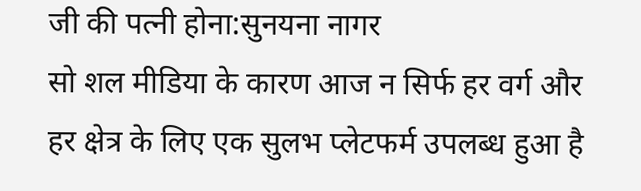जी की पत्नी होना:सुनयना नागर
सो शल मीडिया के कारण आज न सिर्फ हर वर्ग और हर क्षेत्र के लिए एक सुलभ प्लेटफर्म उपलब्ध हुआ है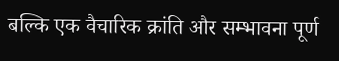बल्कि एक वैचारिक क्रांति और सम्भावना पूर्ण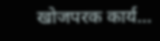खोजपरक कार्य…